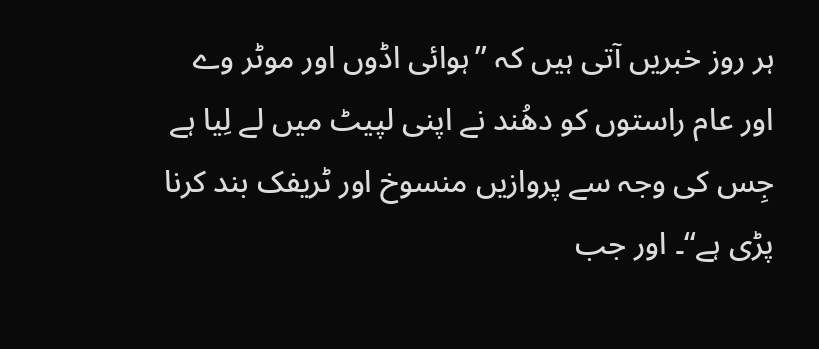ہر روز خبریں آتی ہیں کہ ’’ہوائی اڈوں اور موٹر وے اور عام راستوں کو دھُند نے اپنی لپیٹ میں لے لِیا ہے جِس کی وجہ سے پروازیں منسوخ اور ٹریفک بند کرنا پڑی ہے‘‘۔ اور جب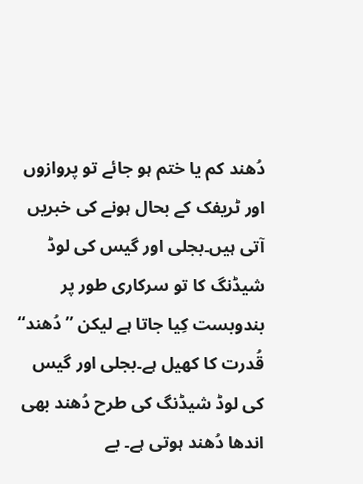دُھند کم یا ختم ہو جائے تو پروازوں اور ٹریفک کے بحال ہونے کی خبریں آتی ہیں۔بجلی اور گیس کی لوڈ شیڈنگ کا تو سرکاری طور پر بندوبست کِیا جاتا ہے لیکن ’’دُھند‘‘ قُدرت کا کھیل ہے۔بجلی اور گیس کی لوڈ شیڈنگ کی طرح دُھند بھی اندھا دُھند ہوتی ہے۔ بے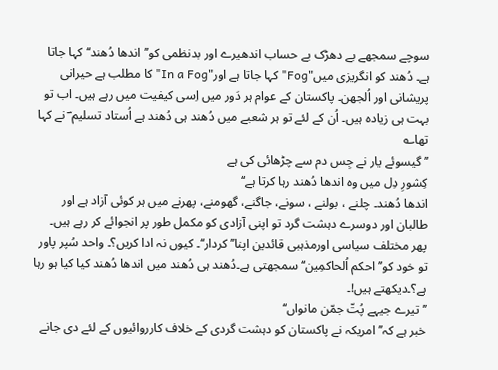سوچے سمجھے بے دھڑک بے حساب اندھیرے اور بدنظمی کو’’اندھا دُھند‘‘ کہا جاتا ہے۔ دُھند کو انگریزی میں"Fog" کہا جاتا ہے اور"In a Fog" کا مطلب ہے حیرانی پریشانی اور اُلجھن۔ پاکستان کے عوام ہر دَور میں اِسی کیفیت میں رہے ہیں۔ اب تو بہت ہی زیادہ ہیں۔ اُن کے لئے تو ہر شعبے میں دُھند ہی دُھند ہے اُستاد تسلیم ؔ نے کہا تھا؎
’’گیسوئے یار نے جِس دم سے چڑھائی کی ہے
کِشورِ دِل میں وہ اندھا دُھند رہا کرتا ہے‘‘
اندھا دُھند۔ چلنے ، بولنے ، سونے، جاگنے، گھومنے، پھرنے میں ہر کوئی آزاد ہے اور طالبان اور دوسرے دہشت گرد تو اپنی آزادی کو مکمل طور پر انجوائے کر رہے ہیں۔ پھر مختلف سیاسی اورمذہبی قائدین اپنا’’کردار‘‘۔ کیوں نہ ادا کریں؟۔ واحد سُپر پاور تو خود کو’’احکم اُلحاکمِین‘‘ سمجھتی ہے۔دُھند ہی دُھند میں اندھا دُھند کیا کیا ہو رہا ہے؟۔دیکھتے ہیں!۔
’’تیرے جیہے پُتّ جمّن مانواں‘‘
خبر ہے کہ’’ امریکہ نے پاکستان کو دہشت گردی کے خلاف کارروائیوں کے لئے دی جانے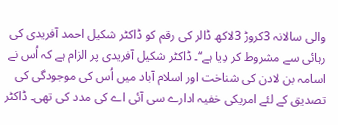والی سالانہ 3کروڑ 3لاکھ ڈالر کی رقم کو ڈاکٹر شکیل احمد آفریدی کی رہائی سے مشروط کر دِیا ہے‘‘۔ ڈاکٹر شکیل آفریدی پر الزام ہے کہ اُس نے اسامہ بن لادن کی شناخت اور اسلام آباد میں اُس کی موجودگی کی تصدیق کے لئے امریکی خفیہ ادارے سی آئی اے کی مدد کی تھی۔ ڈاکٹر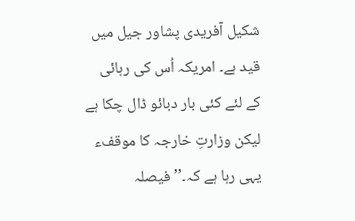شکیل آفریدی پشاور جیل میں قید ہے۔ امریکہ اُس کی رہائی کے لئے کئی بار دبائو ڈال چکا ہے لیکن وزارتِ خارجہ کا موقفء یہی رہا ہے کہ۔’’فیصلہ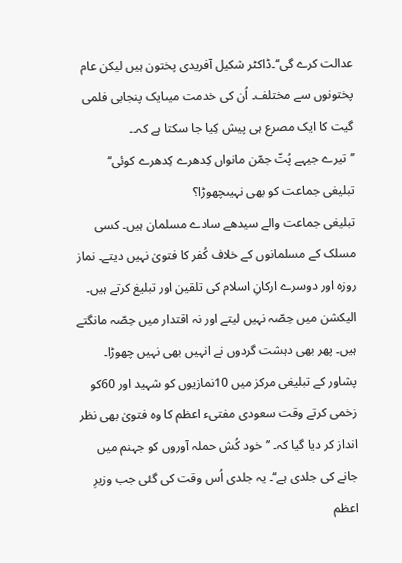عدالت کرے گی‘‘۔ڈاکٹر شکیل آفریدی پختون ہیں لیکن عام پختونوں سے مختلف۔ اُن کی خدمت میںایک پنجابی فلمی گیت کا ایک مصرع ہی پیش کِیا جا سکتا ہے کہ۔۔
’’تیرے جیہے پُتّ جمّن مانواں کِدھرے کِدھرے کوئی‘‘
تبلیغی جماعت کو بھی نہیںچھوڑا؟
تبلیغی جماعت والے سیدھے سادے مسلمان ہیں۔ کسی مسلک کے مسلمانوں کے خلاف کُفر کا فتویٰ نہیں دیتے۔ نماز روزہ اور دوسرے ارکانِ اسلام کی تلقین اور تبلیغ کرتے ہیں۔ الیکشن میں حِصّہ نہیں لیتے اور نہ اقتدار میں حِصّہ مانگتے ہیں۔ پھر بھی دہشت گردوں نے انہیں بھی نہیں چھوڑا۔ پشاور کے تبلیغی مرکز میں 10نمازیوں کو شہید اور 60کو زخمی کرتے وقت سعودی مفتیء اعظم کا وہ فتویٰ بھی نظر انداز کر دیا گیا کہ۔ ’’خود کُش حملہ آوروں کو جہنم میں جانے کی جلدی ہے‘‘۔ یہ جلدی اُس وقت کی گئی جب وزیرِ اعظم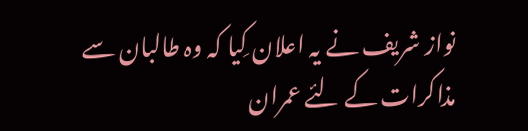نواز شریف نے یہ اعلان کِیا کہ وہ طالبان سے مذاکرات کے لئے عمران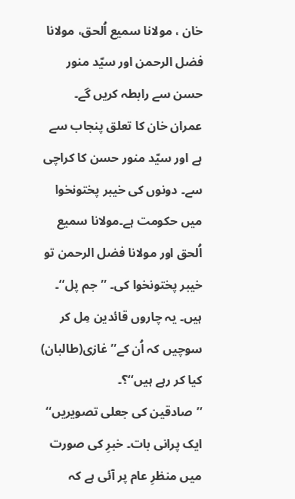خان ، مولانا سمیع اُلحق، مولانا فضل الرحمن اور سیّد منور حسن سے رابطہ کریں گے۔ عمران خان کا تعلق پنجاب سے ہے اور سیّد منور حسن کا کراچی سے۔ دونوں کی خیبر پختونخوا میں حکومت ہے۔مولانا سمیع اُلحق اور مولانا فضل الرحمن تو خیبر پختونخوا کی۔ ’’جم پل‘‘۔ ہیں۔ یہ چاروں قائدین مِل کر سوچیں کہ اُن کے’’غازی(طالبان) کیا کر رہے ہیں‘‘؟۔
’’صادقین کی جعلی تصویریں‘‘
ایک پرانی بات۔ خبرِ کی صورت میں منظرِ عام پر آئی ہے کہ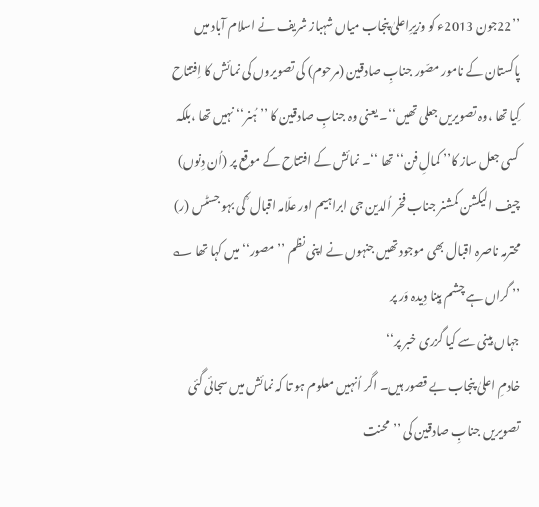’’22جون 2013ء کو وزیرِاعلیٰ پنجاب میاں شہباز شریف نے اسلام آباد میں پاکستان کے نامور مصّور جنابِ صادقین (مرحوم) کی تصویروں کی نمائش کا اِفتتاح کِیا تھا ،وہ تصویریں جعلی تھیں‘‘۔ یعنی وہ جنابِ صادقین کا ’’ ہُنر‘‘ نہیں تھا ،بلکہ کسی جعل ساز کا’’ کمالِ فن‘‘ تھا ‘‘۔ نمائش کے افتتاح کے موقع پر (اُن دِنوں) چیف الیکشن کمشنر جناب فخر اُلدین جی ابراہیم اور علّامہ اقبال ؒ کی بہو جسٹس (ر) محترمہ ناصرہ اقبال بھی موجود تھیں جنہوں نے اپنی نظم ’’ مصور‘‘ میں کہا تھا ؎
’’ گراں ہے چشم بِینا دِیدہ وَر پر
جہاں بِینی سے کیا گزری خبر پر‘‘
خادمِ اعلیٰ پنجاب بے قصور ہیں۔ اگر اُنہیں معلوم ہو تا کہ نمائش میں سجائی گئی تصویریں جنابِ صادقین کی ’’محنت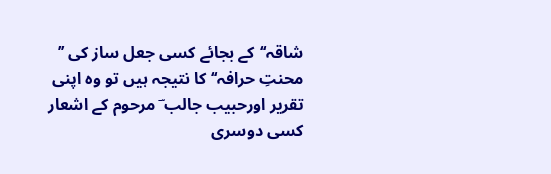شاقہ‘‘کے بجائے کسی جعل ساز کی ’’ محنتِ حرافہ‘‘ کا نتیجہ ہیں تو وہ اپنی تقریر اورحبیب جالب ؔ مرحوم کے اشعار کسی دوسری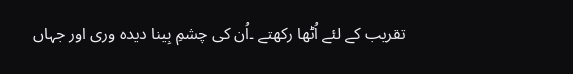تقریب کے لئے اُٹھا رکھتے ۔اُن کی چشمِ بِینا دیدہ وری اور جہاں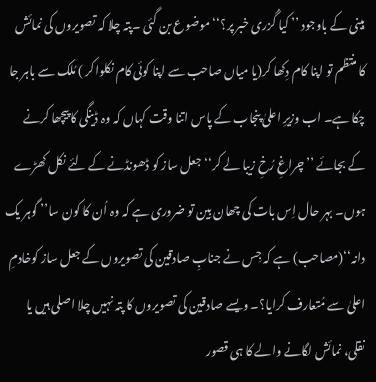بِینی کے باوجود ’’ کیا گُزری خبر پر؟‘‘ موضوع بن گئی ۔پتہ چلا کہ تصویروں کی نمائش کا منتظم تو اپنا کام دِکھا کر(یا میاں صاحب سے اپنا کوئی کام نکلواکر ) مُلک سے باہر جا چکا ہے۔ اب وزیرِ اعلیٰ پنجاب کے پاس اتنا وقت کہاں کہ وہ ڈینگی کا پیچھا کرنے کے بجائے ’’چراغِ رُخِ زیبا لے کر‘‘ جعل ساز کو ڈھونڈنے کے لئے نکل کھڑے ہوں۔ بہر حال اِس بات کی چھان بِین تو ضروری ہے کہ وہ اُن کا کون سا’’ گوہر یک دانہ‘‘(مصاحب) ہے کہ جِس نے جنابِ صادقین کی تصویروں کے جعل ساز کوخادمِ اعلیٰ سے مُتعارف کرایا؟۔ ویسے صادقین کی تصویروں کا پتہ نہیں چلا اصلی ہیں یا نقلی، نمائش لگانے والے کا ہی قصور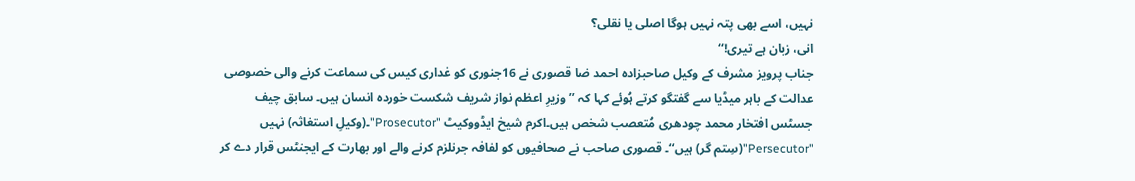نہیں، اسے بھی پتہ نہیں ہوگا اصلی یا نقلی؟
انی، زبان ہے تیری!‘‘
جناب پرویز مشرف کے وکیل صاحبزادہ احمد ضا قصوری نے 16جنوری کو غداری کیس کی سماعت کرنے والی خصوصی عدالت کے باہر میڈیا سے گفتگو کرتے ہُوئے کہا کہ ’’وزیرِ اعظم نواز شریف شکست خوردہ انسان ہیں۔ سابق چیف جسٹس افتخار محمد چودھری مُتعصب شخص ہیں۔اکرم شیخ ایڈووکیٹ "Prosecutor"۔(وکیلِ استغاثہ) نہیں "Persecutor"(سِتم گر) ہیں‘‘۔ قصوری صاحب نے صحافیوں کو لفافہ جرنلزم کرنے والے اور بھارت کے ایجنٹس قرار دے کر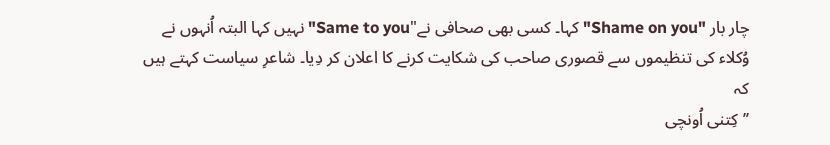چار بار "Shame on you" کہا۔ کسی بھی صحافی نے"Same to you" نہیں کہا البتہ اُنہوں نے وُکلاء کی تنظیموں سے قصوری صاحب کی شکایت کرنے کا اعلان کر دِیا۔ شاعرِ سیاست کہتے ہیں کہ
’’کِتنی اُونچی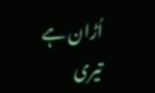اُڑان ہے تیری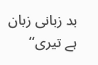بد زبانی زبان ہے تیری‘‘